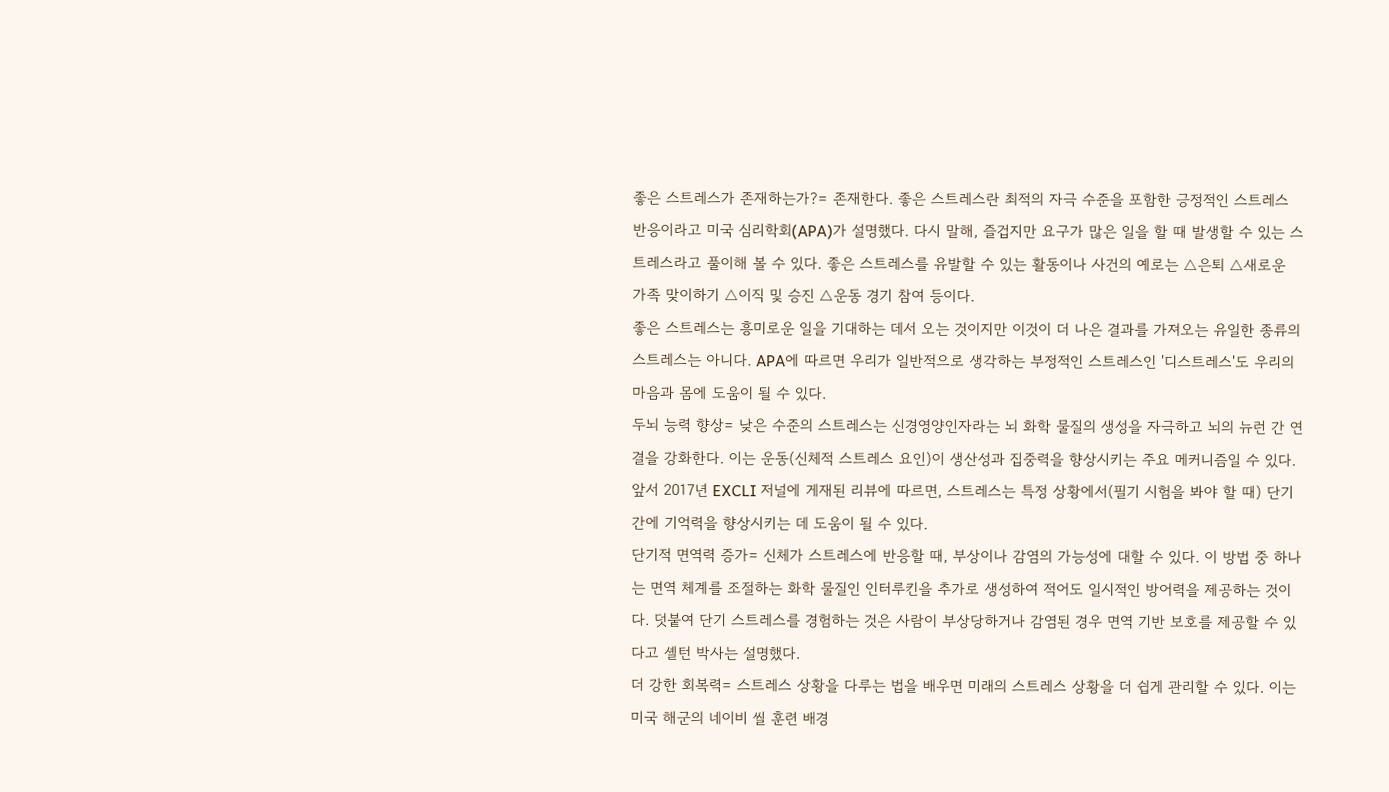좋은 스트레스가 존재하는가?= 존재한다. 좋은 스트레스란 최적의 자극 수준을 포함한 긍정적인 스트레스 반응이라고 미국 심리학회(APA)가 설명했다. 다시 말해, 즐겁지만 요구가 많은 일을 할 때 발생할 수 있는 스트레스라고 풀이해 볼 수 있다. 좋은 스트레스를 유발할 수 있는 활동이나 사건의 예로는 △은퇴 △새로운 가족 맞이하기 △이직 및 승진 △운동 경기 참여 등이다.
좋은 스트레스는 흥미로운 일을 기대하는 데서 오는 것이지만 이것이 더 나은 결과를 가져오는 유일한 종류의 스트레스는 아니다. APA에 따르면 우리가 일반적으로 생각하는 부정적인 스트레스인 '디스트레스'도 우리의 마음과 몸에 도움이 될 수 있다.
두뇌 능력 향상= 낮은 수준의 스트레스는 신경영양인자라는 뇌 화학 물질의 생성을 자극하고 뇌의 뉴런 간 연결을 강화한다. 이는 운동(신체적 스트레스 요인)이 생산성과 집중력을 향상시키는 주요 메커니즘일 수 있다. 앞서 2017년 EXCLI 저널에 게재된 리뷰에 따르면, 스트레스는 특정 상황에서(필기 시험을 봐야 할 때) 단기간에 기억력을 향상시키는 데 도움이 될 수 있다.
단기적 면역력 증가= 신체가 스트레스에 반응할 때, 부상이나 감염의 가능성에 대할 수 있다. 이 방법 중 하나는 면역 체계를 조절하는 화학 물질인 인터루킨을 추가로 생성하여 적어도 일시적인 방어력을 제공하는 것이다. 덧붙여 단기 스트레스를 경험하는 것은 사람이 부상당하거나 감염된 경우 면역 기반 보호를 제공할 수 있다고 셸턴 박사는 설명했다.
더 강한 회복력= 스트레스 상황을 다루는 법을 배우면 미래의 스트레스 상황을 더 쉽게 관리할 수 있다. 이는 미국 해군의 네이비 씰 훈련 배경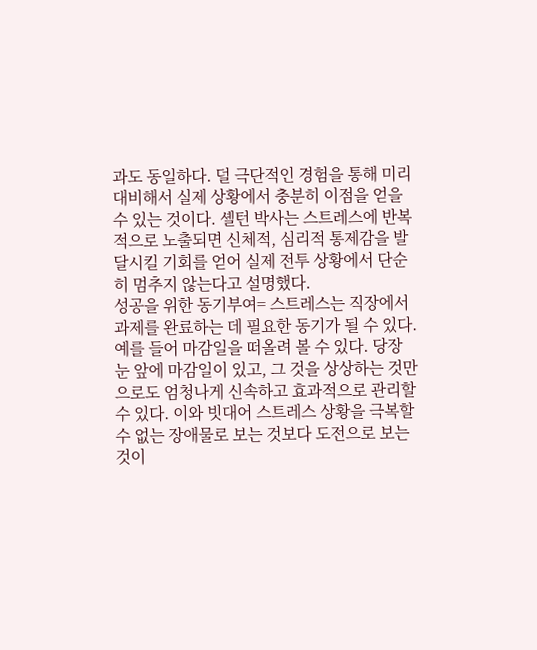과도 동일하다. 덜 극단적인 경험을 통해 미리 대비해서 실제 상황에서 충분히 이점을 얻을 수 있는 것이다. 셸턴 박사는 스트레스에 반복적으로 노출되면 신체적, 심리적 통제감을 발달시킬 기회를 얻어 실제 전투 상황에서 단순히 멈추지 않는다고 설명했다.
성공을 위한 동기부여= 스트레스는 직장에서 과제를 완료하는 데 필요한 동기가 될 수 있다. 예를 들어 마감일을 떠올려 볼 수 있다. 당장 눈 앞에 마감일이 있고, 그 것을 상상하는 것만으로도 엄청나게 신속하고 효과적으로 관리할 수 있다. 이와 빗대어 스트레스 상황을 극복할 수 없는 장애물로 보는 것보다 도전으로 보는 것이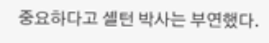중요하다고 셸턴 박사는 부연했다.